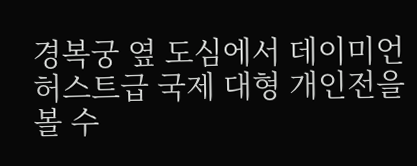경복궁 옆 도심에서 데이미언 허스트급 국제 대형 개인전을 볼 수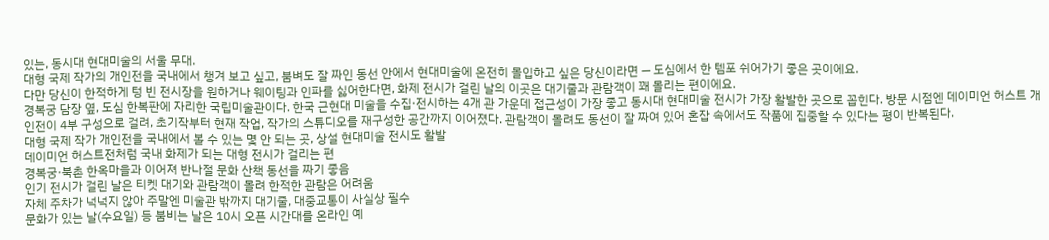있는, 동시대 현대미술의 서울 무대.
대형 국제 작가의 개인전을 국내에서 챙겨 보고 싶고, 붐벼도 잘 짜인 동선 안에서 현대미술에 온전히 몰입하고 싶은 당신이라면 — 도심에서 한 템포 쉬어가기 좋은 곳이에요.
다만 당신이 한적하게 텅 빈 전시장을 원하거나 웨이팅과 인파를 싫어한다면, 화제 전시가 걸린 날의 이곳은 대기줄과 관람객이 꽤 몰리는 편이에요.
경복궁 담장 옆, 도심 한복판에 자리한 국립미술관이다. 한국 근현대 미술을 수집·전시하는 4개 관 가운데 접근성이 가장 좋고 동시대 현대미술 전시가 가장 활발한 곳으로 꼽힌다. 방문 시점엔 데이미언 허스트 개인전이 4부 구성으로 걸려, 초기작부터 현재 작업, 작가의 스튜디오를 재구성한 공간까지 이어졌다. 관람객이 몰려도 동선이 잘 짜여 있어 혼잡 속에서도 작품에 집중할 수 있다는 평이 반복된다.
대형 국제 작가 개인전을 국내에서 볼 수 있는 몇 안 되는 곳, 상설 현대미술 전시도 활발
데이미언 허스트전처럼 국내 화제가 되는 대형 전시가 걸리는 편
경복궁·북촌 한옥마을과 이어져 반나절 문화 산책 동선을 짜기 좋음
인기 전시가 걸린 날은 티켓 대기와 관람객이 몰려 한적한 관람은 어려움
자체 주차가 넉넉지 않아 주말엔 미술관 밖까지 대기줄, 대중교통이 사실상 필수
문화가 있는 날(수요일) 등 붐비는 날은 10시 오픈 시간대를 온라인 예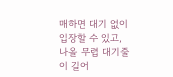매하면 대기 없이 입장할 수 있고, 나올 무렵 대기줄이 길어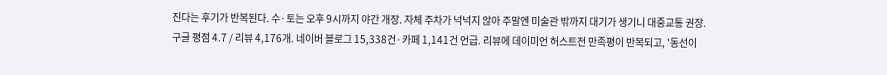진다는 후기가 반복된다. 수·토는 오후 9시까지 야간 개장. 자체 주차가 넉넉지 않아 주말엔 미술관 밖까지 대기가 생기니 대중교통 권장.
구글 평점 4.7 / 리뷰 4,176개. 네이버 블로그 15,338건·카페 1,141건 언급. 리뷰에 데이미언 허스트전 만족평이 반복되고, '동선이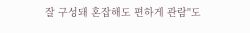잘 구성돼 혼잡해도 편하게 관람''도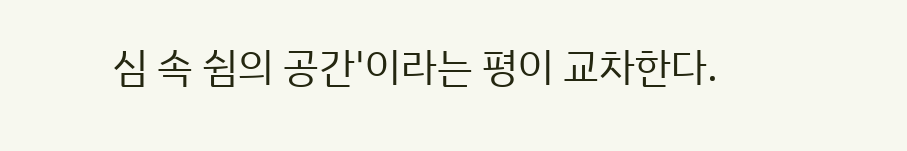심 속 쉼의 공간'이라는 평이 교차한다.